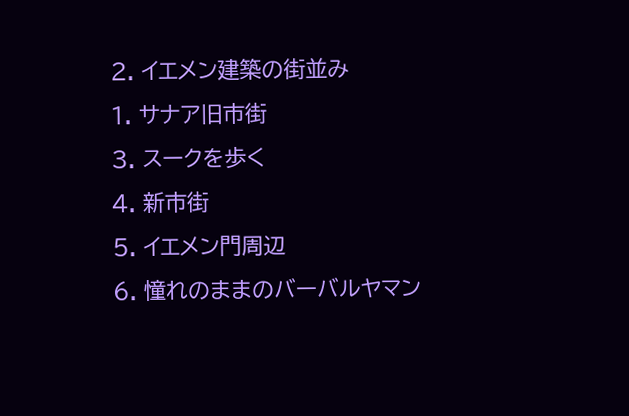2. イエメン建築の街並み
1. サナア旧市街
3. スークを歩く
4. 新市街
5. イエメン門周辺
6. 憧れのままのバーバルヤマン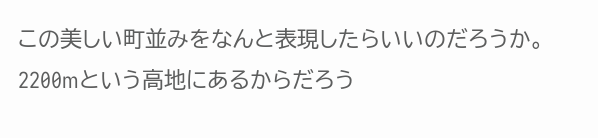この美しい町並みをなんと表現したらいいのだろうか。
2200mという高地にあるからだろう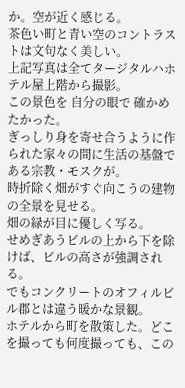か。空が近く感じる。
茶色い町と青い空のコントラストは文句なく美しい。
上記写真は全てタージタルハホテル屋上階から撮影。
この景色を 自分の眼で 確かめたかった。
ぎっしり身を寄せ合うように作られた家々の間に生活の基盤である宗教・モスクが。
時折除く畑がすぐ向こうの建物の全景を見せる。
畑の緑が目に優しく写る。
せめぎあうビルの上から下を除けば、ビルの高さが強調される。
でもコンクリートのオフィルビル郡とは違う暖かな景観。
ホテルから町を散策した。どこを撮っても何度撮っても、この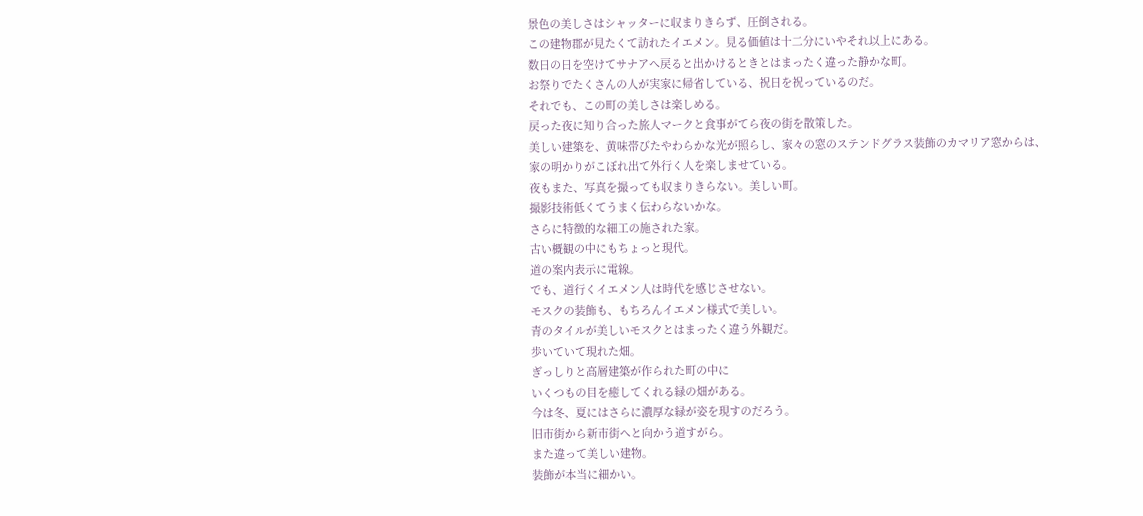景色の美しさはシャッターに収まりきらず、圧倒される。
この建物郡が見たくて訪れたイエメン。見る価値は十二分にいやそれ以上にある。
数日の日を空けてサナアへ戻ると出かけるときとはまったく違った静かな町。
お祭りでたくさんの人が実家に帰省している、祝日を祝っているのだ。
それでも、この町の美しさは楽しめる。
戻った夜に知り合った旅人マークと食事がてら夜の街を散策した。
美しい建築を、黄味帯びたやわらかな光が照らし、家々の窓のステンドグラス装飾のカマリア窓からは、
家の明かりがこぼれ出て外行く人を楽しませている。
夜もまた、写真を撮っても収まりきらない。美しい町。
撮影技術低くてうまく伝わらないかな。
さらに特徴的な細工の施された家。
古い概観の中にもちょっと現代。
道の案内表示に電線。
でも、道行くイエメン人は時代を感じさせない。
モスクの装飾も、もちろんイエメン様式で美しい。
青のタイルが美しいモスクとはまったく違う外観だ。
歩いていて現れた畑。
ぎっしりと高層建築が作られた町の中に
いくつもの目を癒してくれる緑の畑がある。
今は冬、夏にはさらに濃厚な緑が姿を現すのだろう。
旧市街から新市街へと向かう道すがら。
また違って美しい建物。
装飾が本当に細かい。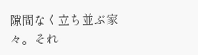隙間なく立ち並ぶ家々。それ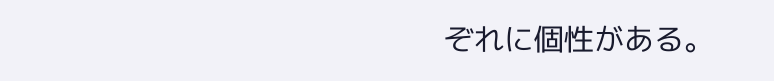ぞれに個性がある。